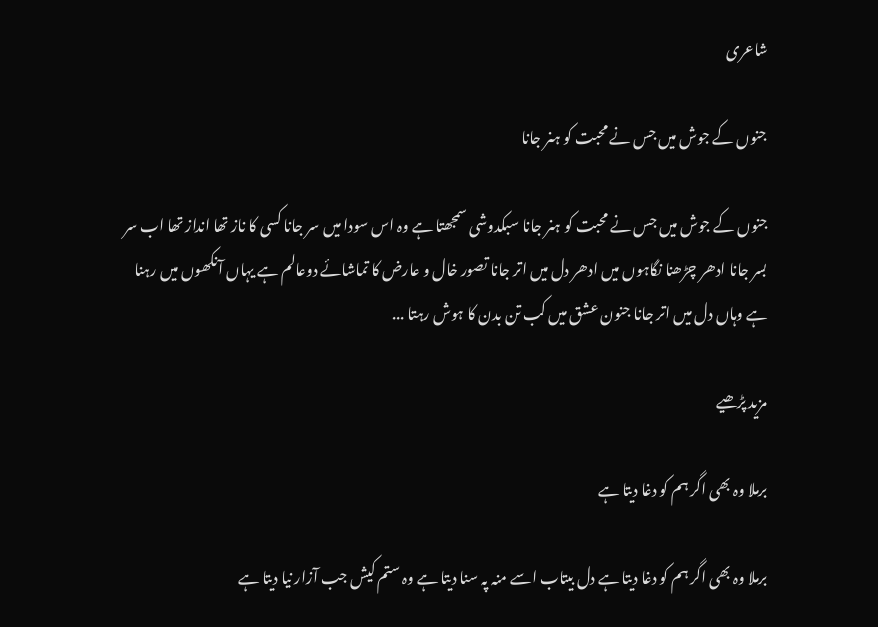شاعری

جنوں کے جوش میں جس نے محبت کو ہنر جانا

جنوں کے جوش میں جس نے محبت کو ہنر جانا سبکدوشی سمجھتا ہے وہ اس سودا میں سر جانا کسی کا ناز تھا انداز تھا اب سر بسر جانا ادھر چڑھنا نگاہوں میں ادھر دل میں اتر جانا تصور خال و عارض کا تماشائے دوعالم ہے یہاں آنکھوں میں رہنا ہے وہاں دل میں اتر جانا جنون عشق میں کب تن بدن کا ہوش رہتا ...

مزید پڑھیے

برملا وہ بھی اگر ہم کو دغا دیتا ہے

برملا وہ بھی اگر ہم کو دغا دیتا ہے دل بیتاب اسے منہ پہ سنا دیتا ہے وہ ستم کیش جب آزار نیا دیتا ہے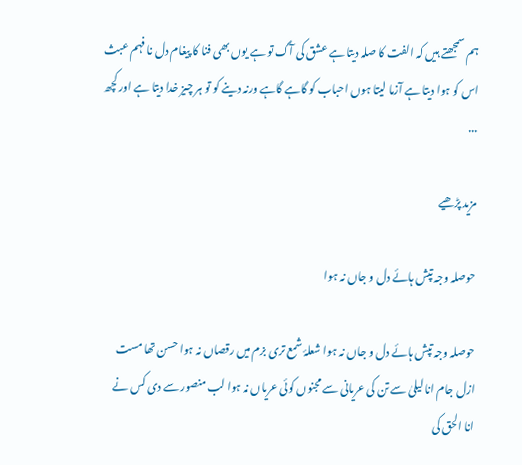ہم سمجھتے ہیں کہ الفت کا صلہ دیتا ہے عشق کی آگ تو ہے یوں بھی فنا کا پیغام دل نا فہم عبث اس کو ہوا دیتا ہے آزما لیتا ہوں احباب کو گاہے گاہے ورنہ دینے کو تو ہر چیز خدا دیتا ہے اور کچھ ...

مزید پڑھیے

حوصلہ وجہ تپش ہائے دل و جاں نہ ہوا

حوصلہ وجہ تپش ہائے دل و جاں نہ ہوا شعلۂ شمع تری بزم میں رقصاں نہ ہوا حسن تھا مست ازل جام انا لیلیٰ سے تن کی عریانی سے مجنوں کوئی عریاں نہ ہوا لب منصور سے دی کس نے انا الحق کی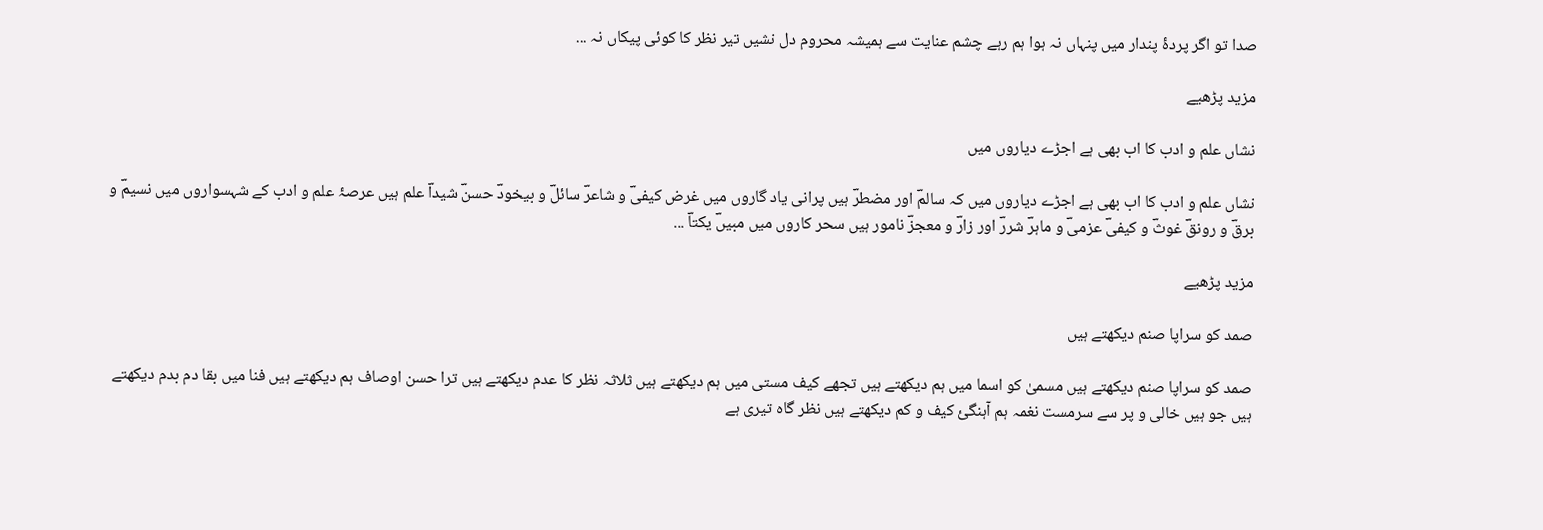صدا تو اگر پردۂ پندار میں پنہاں نہ ہوا ہم رہے چشم عنایت سے ہمیشہ محروم دل نشیں تیر نظر کا کوئی پیکاں نہ ...

مزید پڑھیے

نشاں علم و ادب کا اب بھی ہے اجڑے دیاروں میں

نشاں علم و ادب کا اب بھی ہے اجڑے دیاروں میں کہ سالمؔ اور مضطرؔ ہیں پرانی یاد گاروں میں غرض کیفیؔ و شاعرؔ سائلؔ و بیخودؔ حسنؔ شیداؔ علم ہیں عرصۂ علم و ادب کے شہسواروں میں نسیمؔ و برقؔ و رونقؔ غوثؔ و کیفیؔ عزمیؔ و ماہرؔ شررؔ اور زارؔ و معجزؔ نامور ہیں سحر کاروں میں مبیںؔ یکتاؔ ...

مزید پڑھیے

صمد کو سراپا صنم دیکھتے ہیں

صمد کو سراپا صنم دیکھتے ہیں مسمیٰ کو اسما میں ہم دیکھتے ہیں تجھے کیف مستی میں ہم دیکھتے ہیں ثلاثہ نظر کا عدم دیکھتے ہیں ترا حسن اوصاف ہم دیکھتے ہیں فنا میں بقا دم بدم دیکھتے ہیں جو ہیں خالی و پر سے سرمست نغمہ ہم آہنگیٔ کیف و کم دیکھتے ہیں نظر گاہ تیری ہے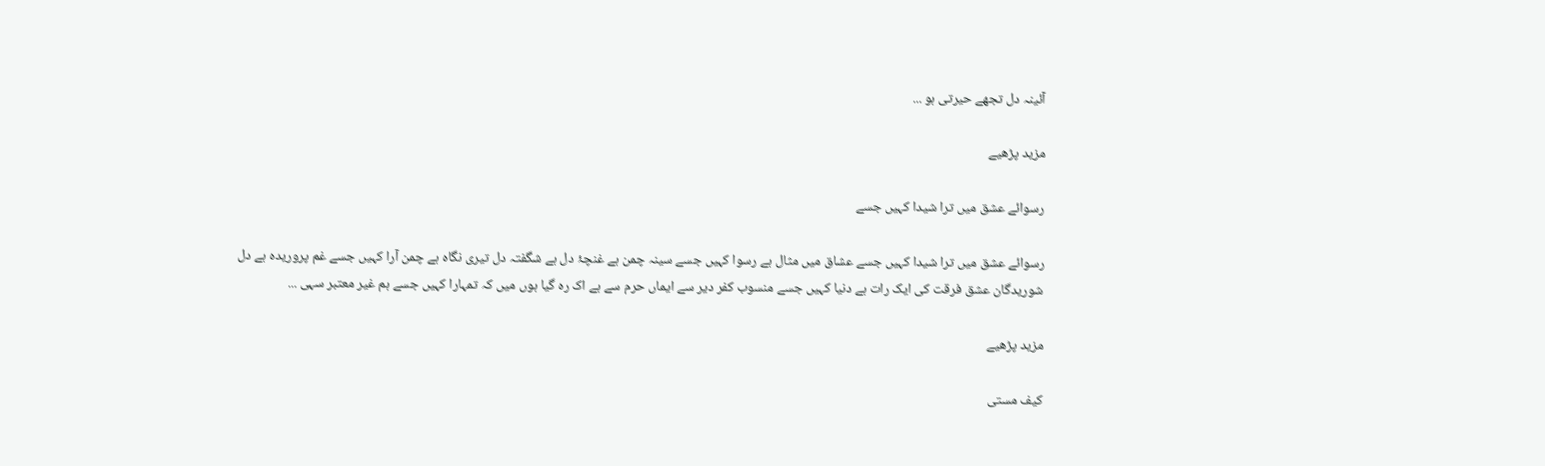آئینہ دل تجھے حیرتی ہو ...

مزید پڑھیے

رسوائے عشق میں ترا شیدا کہیں جسے

رسوائے عشق میں ترا شیدا کہیں جسے عشاق میں مثال ہے رسوا کہیں جسے سینہ چمن ہے غنچۂ دل ہے شگفتہ دل تیری نگاہ ہے چمن آرا کہیں جسے غم پروریدہ ہے دل شوریدگان عشق فرقت کی ایک رات ہے دنیا کہیں جسے منسوب کفر دیر سے ایماں حرم سے ہے اک رہ گیا ہوں میں کہ تمہارا کہیں جسے ہم غیر معتبر سہی ...

مزید پڑھیے

کیف مستی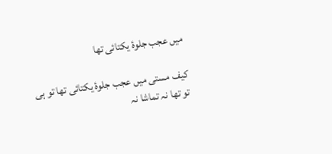میں عجب جلوۂ یکتائی تھا

کیف مستی میں عجب جلوۂ یکتائی تھا تو ہی تو تھا نہ تماشا نہ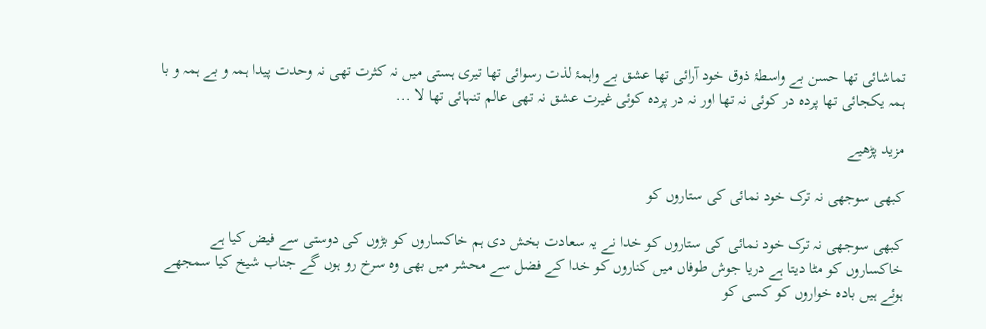تماشائی تھا حسن بے واسطۂ ذوق خود آرائی تھا عشق بے واہمۂ لذت رسوائی تھا تیری ہستی میں نہ کثرت تھی نہ وحدت پیدا ہمہ و بے ہمہ و با ہمہ یکجائی تھا پردہ در کوئی نہ تھا اور نہ در پردہ کوئی غیرت عشق نہ تھی عالم تنہائی تھا لا ...

مزید پڑھیے

کبھی سوجھی نہ ترک خود نمائی کی ستاروں کو

کبھی سوجھی نہ ترک خود نمائی کی ستاروں کو خدا نے یہ سعادت بخش دی ہم خاکساروں کو بڑوں کی دوستی سے فیض کیا ہے خاکساروں کو مٹا دیتا ہے دریا جوش طوفاں میں کناروں کو خدا کے فضل سے محشر میں بھی وہ سرخ رو ہوں گے جناب شیخ کیا سمجھے ہوئے ہیں بادہ خواروں کو کسی کو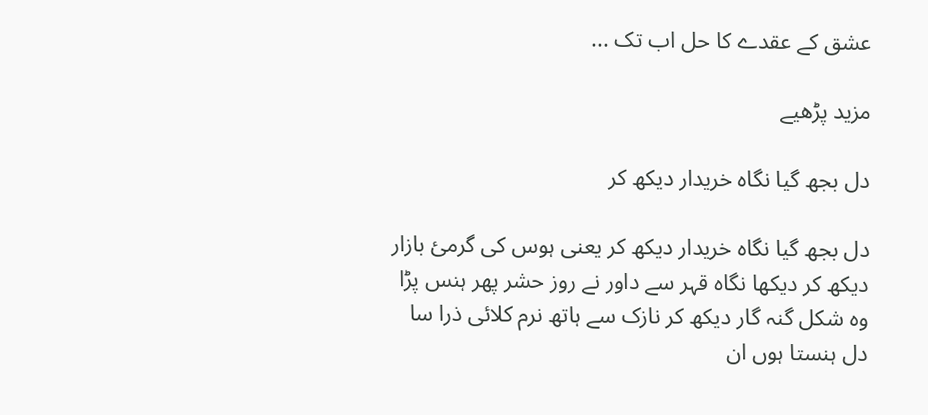عشق کے عقدے کا حل اب تک ...

مزید پڑھیے

دل بجھ گیا نگاہ خریدار دیکھ کر

دل بجھ گیا نگاہ خریدار دیکھ کر یعنی ہوس کی گرمئ بازار دیکھ کر دیکھا نگاہ قہر سے داور نے روز حشر پھر ہنس پڑا وہ شکل گنہ گار دیکھ کر نازک سے ہاتھ نرم کلائی ذرا سا دل ہنستا ہوں ان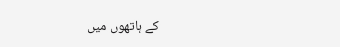کے ہاتھوں میں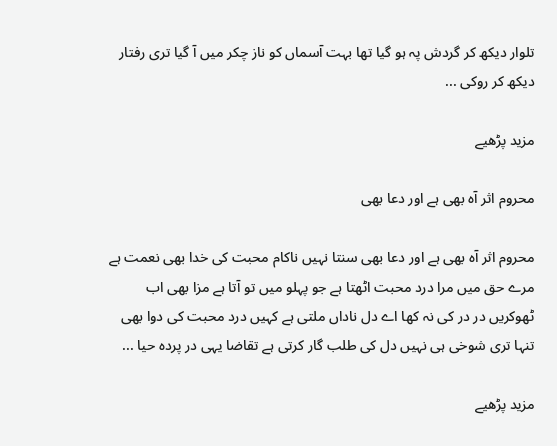تلوار دیکھ کر گردش پہ ہو گیا تھا بہت آسماں کو ناز چکر میں آ گیا تری رفتار دیکھ کر روکی ...

مزید پڑھیے

محروم اثر آہ بھی ہے اور دعا بھی

محروم اثر آہ بھی ہے اور دعا بھی سنتا نہیں ناکام محبت کی خدا بھی نعمت ہے مرے حق میں مرا درد محبت اٹھتا ہے جو پہلو میں تو آتا ہے مزا بھی اب ٹھوکریں در در کی نہ کھا اے دل ناداں ملتی ہے کہیں درد محبت کی دوا بھی تنہا تری شوخی ہی نہیں دل کی طلب گار کرتی ہے تقاضا یہی در پردہ حیا ...

مزید پڑھیے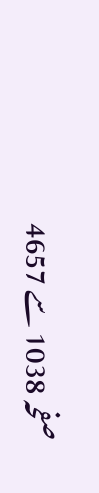صفحہ 1038 سے 4657